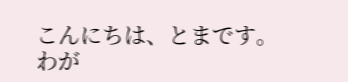こんにちは、とまです。
わが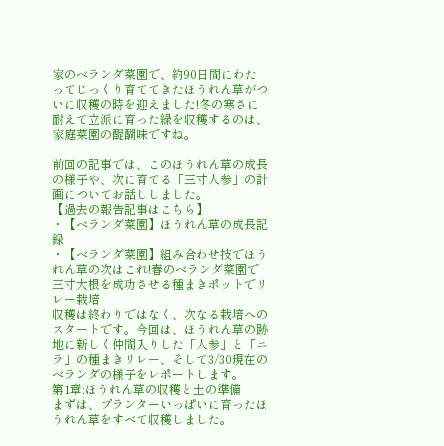家のベランダ菜園で、約90日間にわたってじっくり育ててきたほうれん草がついに収穫の時を迎えました!冬の寒さに耐えて立派に育った緑を収穫するのは、家庭菜園の醍醐味ですね。

前回の記事では、このほうれん草の成長の様子や、次に育てる「三寸人参」の計画についてお話ししました。
【過去の報告記事はこちら】
・【ベランダ菜園】ほうれん草の成長記録
・【ベランダ菜園】組み合わせ技でほうれん草の次はこれ!春のベランダ菜園で三寸大根を成功させる種まきポットでリレー栽培
収穫は終わりではなく、次なる栽培へのスタートです。今回は、ほうれん草の跡地に新しく仲間入りした「人参」と「ニラ」の種まきリレー、そして3/30現在のベランダの様子をレポートします。
第1章:ほうれん草の収穫と土の準備
まずは、プランターいっぱいに育ったほうれん草をすべて収穫しました。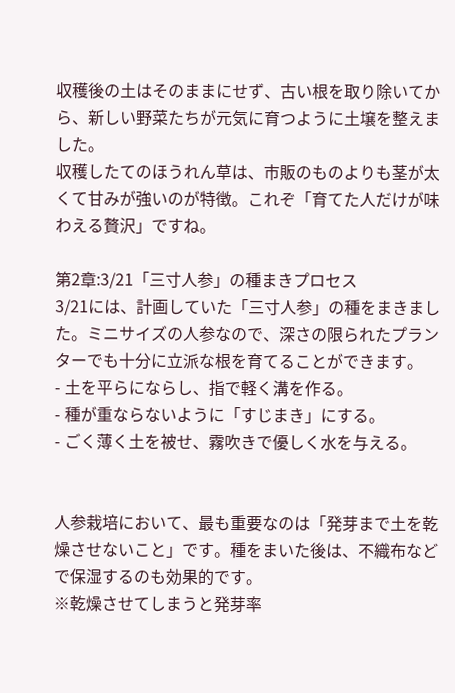収穫後の土はそのままにせず、古い根を取り除いてから、新しい野菜たちが元気に育つように土壌を整えました。
収穫したてのほうれん草は、市販のものよりも茎が太くて甘みが強いのが特徴。これぞ「育てた人だけが味わえる贅沢」ですね。

第2章:3/21「三寸人参」の種まきプロセス
3/21には、計画していた「三寸人参」の種をまきました。ミニサイズの人参なので、深さの限られたプランターでも十分に立派な根を育てることができます。
- 土を平らにならし、指で軽く溝を作る。
- 種が重ならないように「すじまき」にする。
- ごく薄く土を被せ、霧吹きで優しく水を与える。


人参栽培において、最も重要なのは「発芽まで土を乾燥させないこと」です。種をまいた後は、不織布などで保湿するのも効果的です。
※乾燥させてしまうと発芽率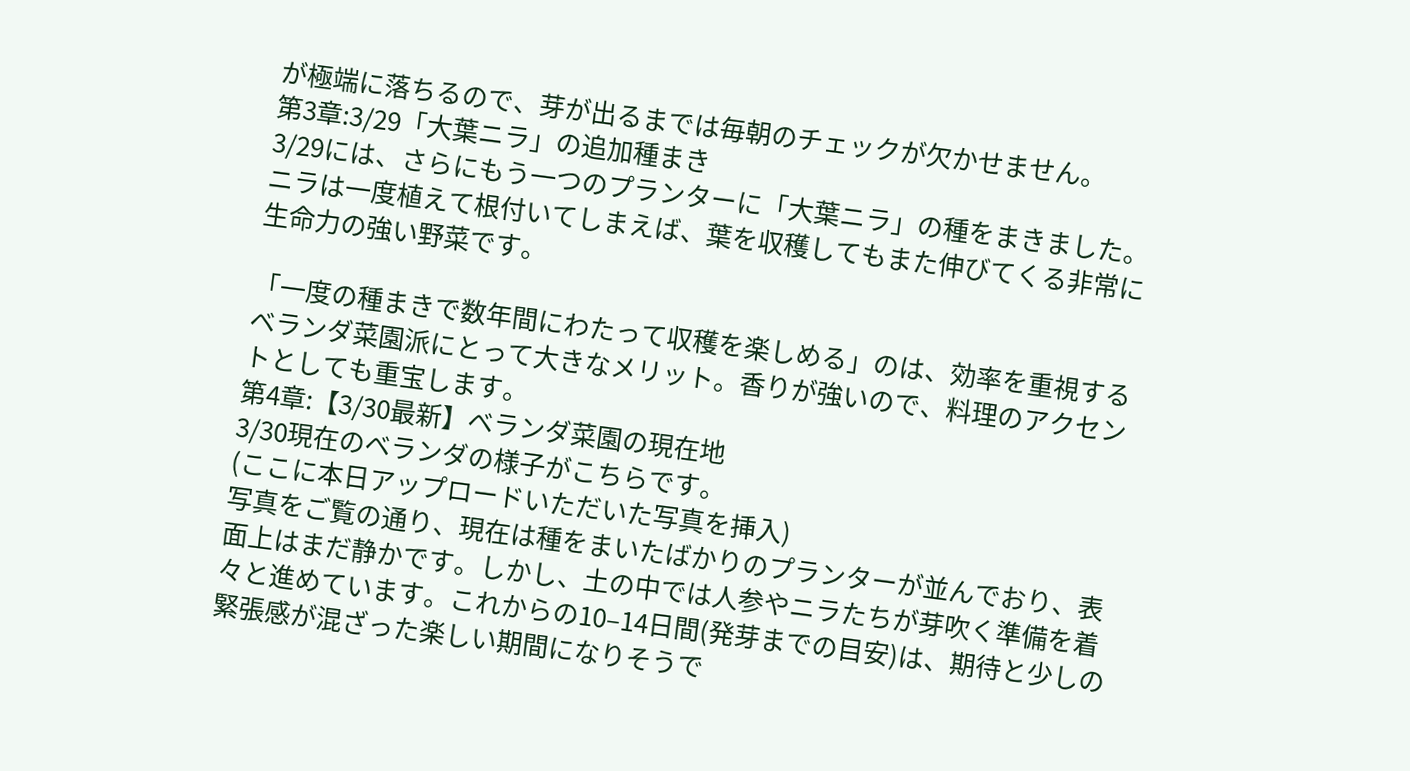が極端に落ちるので、芽が出るまでは毎朝のチェックが欠かせません。
第3章:3/29「大葉ニラ」の追加種まき
3/29には、さらにもう一つのプランターに「大葉ニラ」の種をまきました。ニラは一度植えて根付いてしまえば、葉を収穫してもまた伸びてくる非常に生命力の強い野菜です。

「一度の種まきで数年間にわたって収穫を楽しめる」のは、効率を重視するベランダ菜園派にとって大きなメリット。香りが強いので、料理のアクセントとしても重宝します。
第4章:【3/30最新】ベランダ菜園の現在地
3/30現在のベランダの様子がこちらです。
(ここに本日アップロードいただいた写真を挿入)
写真をご覧の通り、現在は種をまいたばかりのプランターが並んでおり、表面上はまだ静かです。しかし、土の中では人参やニラたちが芽吹く準備を着々と進めています。これからの10–14日間(発芽までの目安)は、期待と少しの緊張感が混ざった楽しい期間になりそうで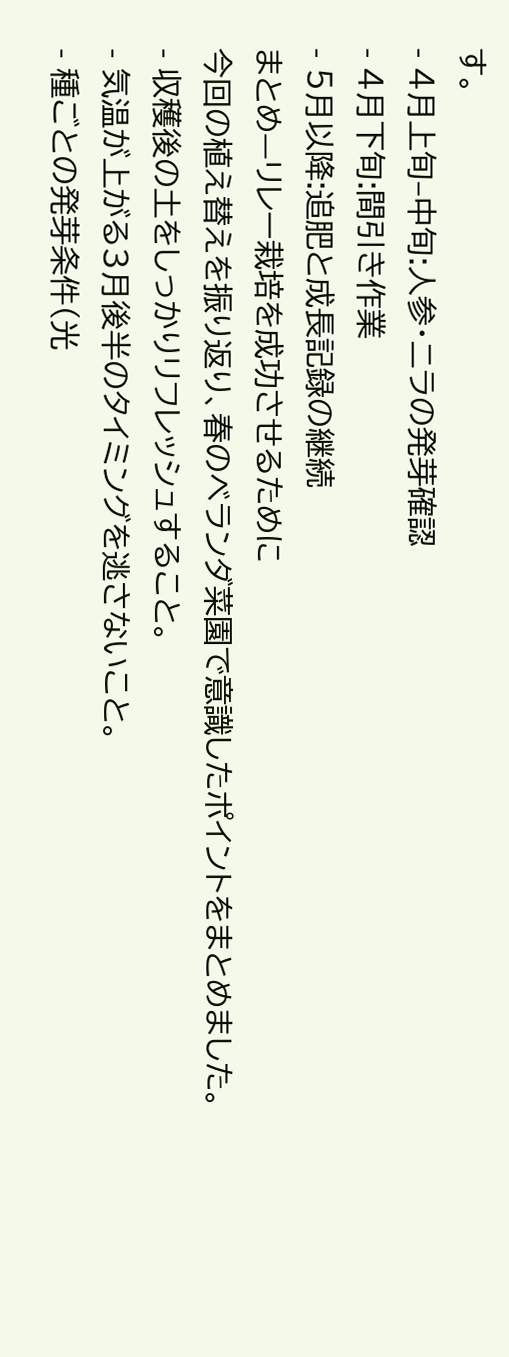す。
- 4月上旬–中旬:人参・ニラの発芽確認
- 4月下旬:間引き作業
- 5月以降:追肥と成長記録の継続
まとめ—リレー栽培を成功させるために
今回の植え替えを振り返り、春のベランダ菜園で意識したポイントをまとめました。
- 収穫後の土をしっかりリフレッシュすること。
- 気温が上がる3月後半のタイミングを逃さないこと。
- 種ごとの発芽条件(光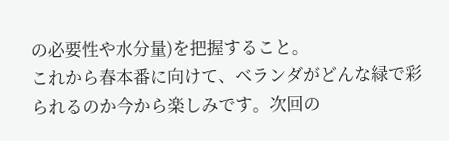の必要性や水分量)を把握すること。
これから春本番に向けて、ベランダがどんな緑で彩られるのか今から楽しみです。次回の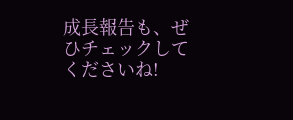成長報告も、ぜひチェックしてくださいね!